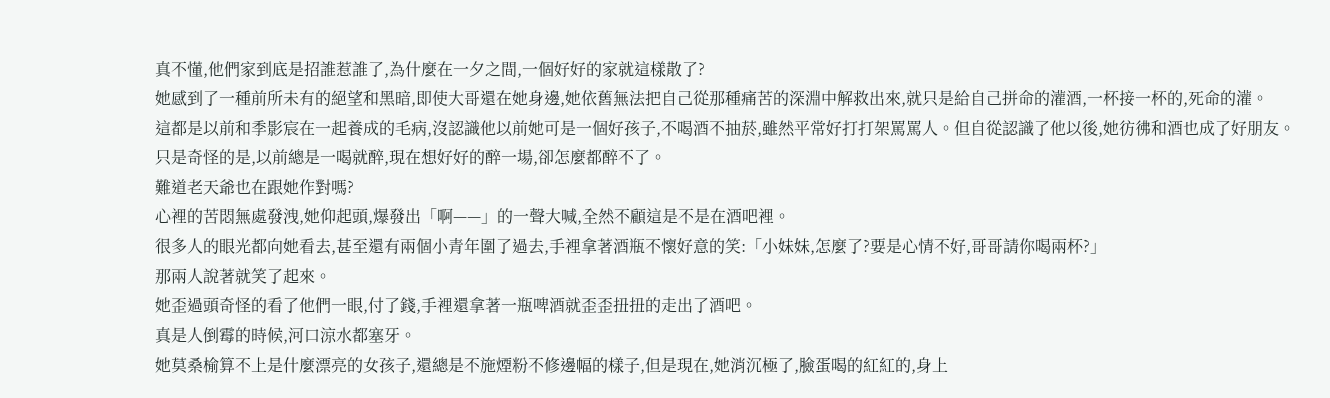真不懂,他們家到底是招誰惹誰了,為什麼在一夕之間,一個好好的家就這樣散了?
她感到了一種前所未有的絕望和黑暗,即使大哥還在她身邊,她依舊無法把自己從那種痛苦的深淵中解救出來,就只是給自己拼命的灌酒,一杯接一杯的,死命的灌。
這都是以前和季影宸在一起養成的毛病,沒認識他以前她可是一個好孩子,不喝酒不抽菸,雖然平常好打打架罵罵人。但自從認識了他以後,她彷彿和酒也成了好朋友。
只是奇怪的是,以前總是一喝就醉,現在想好好的醉一場,卻怎麼都醉不了。
難道老天爺也在跟她作對嗎?
心裡的苦悶無處發洩,她仰起頭,爆發出「啊——」的一聲大喊,全然不顧這是不是在酒吧裡。
很多人的眼光都向她看去,甚至還有兩個小青年圍了過去,手裡拿著酒瓶不懷好意的笑:「小妹妹,怎麼了?要是心情不好,哥哥請你喝兩杯?」
那兩人說著就笑了起來。
她歪過頭奇怪的看了他們一眼,付了錢,手裡還拿著一瓶啤酒就歪歪扭扭的走出了酒吧。
真是人倒霉的時候,河口涼水都塞牙。
她莫桑榆算不上是什麼漂亮的女孩子,還總是不施煙粉不修邊幅的樣子,但是現在,她消沉極了,臉蛋喝的紅紅的,身上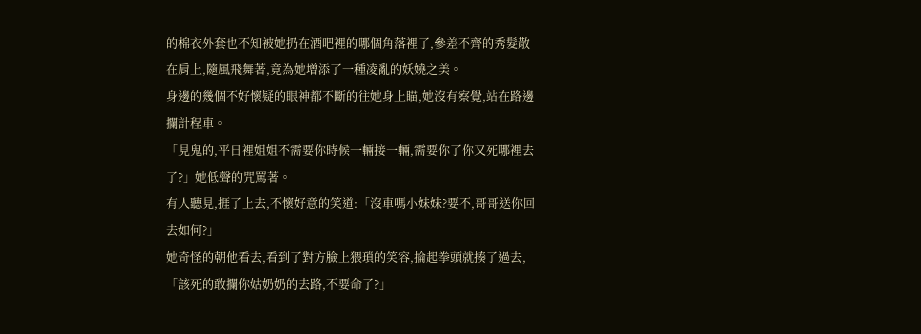的棉衣外套也不知被她扔在酒吧裡的哪個角落裡了,參差不齊的秀髮散在肩上,隨風飛舞著,竟為她增添了一種凌亂的妖嬈之美。
身邊的幾個不好懷疑的眼神都不斷的往她身上瞄,她沒有察覺,站在路邊攔計程車。
「見鬼的,平日裡姐姐不需要你時候一輛接一輛,需要你了你又死哪裡去了?」她低聲的咒罵著。
有人聽見,捱了上去,不懷好意的笑道:「沒車嗎小妹妹?要不,哥哥送你回去如何?」
她奇怪的朝他看去,看到了對方臉上猥瑣的笑容,掄起拳頭就揍了過去,「該死的敢攔你姑奶奶的去路,不要命了?」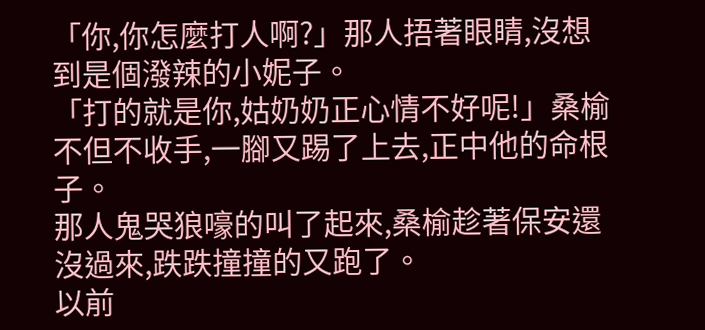「你,你怎麼打人啊?」那人捂著眼睛,沒想到是個潑辣的小妮子。
「打的就是你,姑奶奶正心情不好呢!」桑榆不但不收手,一腳又踢了上去,正中他的命根子。
那人鬼哭狼嚎的叫了起來,桑榆趁著保安還沒過來,跌跌撞撞的又跑了。
以前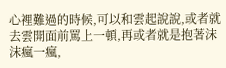心裡難過的時候,可以和雲起說說,或者就去雲開面前罵上一頓,再或者就是抱著沫沫瘋一瘋,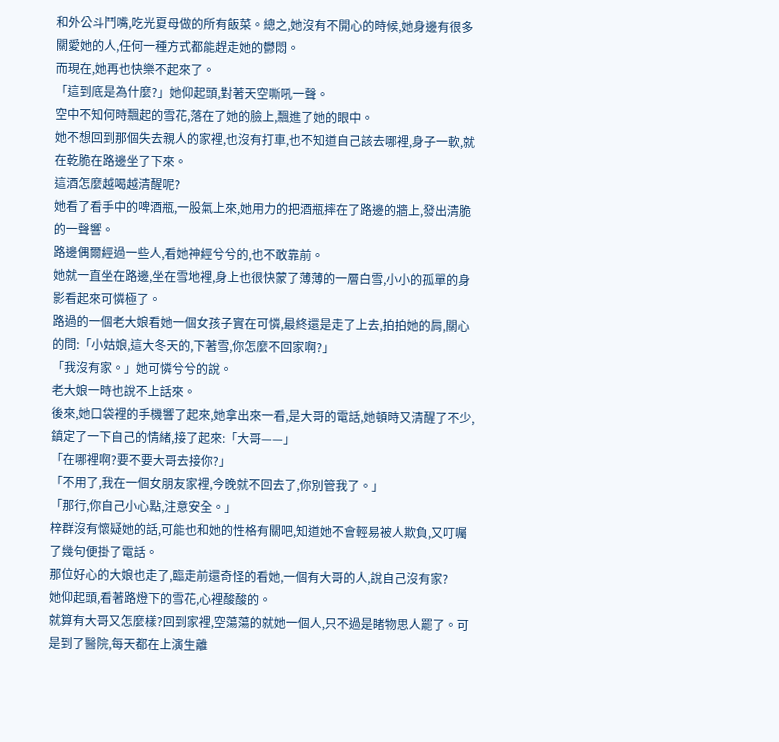和外公斗鬥嘴,吃光夏母做的所有飯菜。總之,她沒有不開心的時候,她身邊有很多關愛她的人,任何一種方式都能趕走她的鬱悶。
而現在,她再也快樂不起來了。
「這到底是為什麼?」她仰起頭,對著天空嘶吼一聲。
空中不知何時飄起的雪花,落在了她的臉上,飄進了她的眼中。
她不想回到那個失去親人的家裡,也沒有打車,也不知道自己該去哪裡,身子一軟,就在乾脆在路邊坐了下來。
這酒怎麼越喝越清醒呢?
她看了看手中的啤酒瓶,一股氣上來,她用力的把酒瓶摔在了路邊的牆上,發出清脆的一聲響。
路邊偶爾經過一些人,看她神經兮兮的,也不敢靠前。
她就一直坐在路邊,坐在雪地裡,身上也很快蒙了薄薄的一層白雪,小小的孤單的身影看起來可憐極了。
路過的一個老大娘看她一個女孩子實在可憐,最終還是走了上去,拍拍她的肩,關心的問:「小姑娘,這大冬天的,下著雪,你怎麼不回家啊?」
「我沒有家。」她可憐兮兮的說。
老大娘一時也說不上話來。
後來,她口袋裡的手機響了起來,她拿出來一看,是大哥的電話,她頓時又清醒了不少,鎮定了一下自己的情緒,接了起來:「大哥——」
「在哪裡啊?要不要大哥去接你?」
「不用了,我在一個女朋友家裡,今晚就不回去了,你別管我了。」
「那行,你自己小心點,注意安全。」
梓群沒有懷疑她的話,可能也和她的性格有關吧,知道她不會輕易被人欺負,又叮囑了幾句便掛了電話。
那位好心的大娘也走了,臨走前還奇怪的看她,一個有大哥的人,說自己沒有家?
她仰起頭,看著路燈下的雪花,心裡酸酸的。
就算有大哥又怎麼樣?回到家裡,空蕩蕩的就她一個人,只不過是睹物思人罷了。可是到了醫院,每天都在上演生離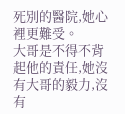死別的醫院,她心裡更難受。
大哥是不得不背起他的責任,她沒有大哥的毅力,沒有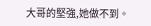大哥的堅強,她做不到。